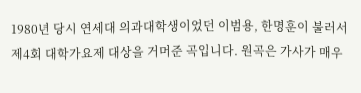1980년 당시 연세대 의과대학생이었던 이범용, 한명훈이 불러서 제4회 대학가요제 대상을 거머준 곡입니다. 원곡은 가사가 매우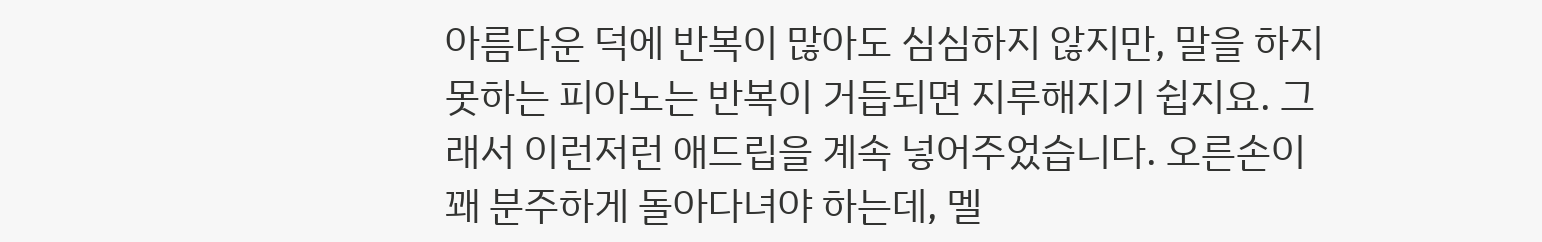아름다운 덕에 반복이 많아도 심심하지 않지만, 말을 하지 못하는 피아노는 반복이 거듭되면 지루해지기 쉽지요. 그래서 이런저런 애드립을 계속 넣어주었습니다. 오른손이 꽤 분주하게 돌아다녀야 하는데, 멜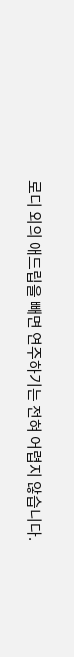로디 외의 애드립을 빼면 연주하기는 전혀 어렵지 않습니다.